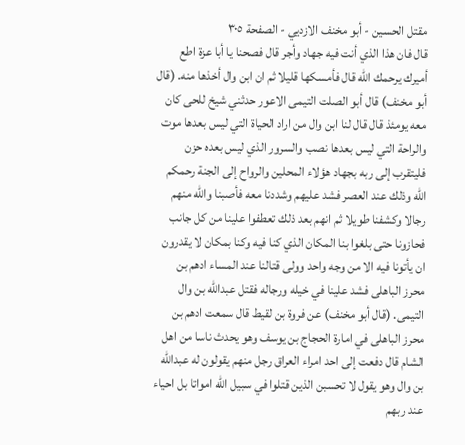مقتل الحسين - أبو مخنف الازديي - الصفحة ٣٠٥
قال فان هذا الذي أنت فيه جهاد وأجر قال فصحنا يا أبا عزة اطع أميرك يرحمك الله قال فأمسكها قليلا ثم ان ابن وال أخذها منه. (قال أبو مخنف) قال أبو الصلت التيمى الاعور حدثني شيخ للحى كان معه يومئذ قال قال لنا ابن وال من اراد الحياة التي ليس بعدها موت والراحة التي ليس بعدها نصب والسرور الذي ليس بعده حزن فليتقرب إلى ربه بجهاد هؤلاء المحلين والرواح إلى الجنة رحمكم الله وذلك عند العصر فشد عليهم وشددنا معه فأصبنا والله منهم رجالا وكشفنا طويلا ثم انهم بعد ذلك تعطفوا علينا من كل جانب فحازونا حتى بلغوا بنا المكان الذي كنا فيه وكنا بمكان لا يقدرون ان يأتونا فيه الا من وجه واحد وولى قتالنا عند المساء ادهم بن محرز الباهلى فشد علينا في خيله ورجاله فقتل عبدالله بن وال التيمى. (قال أبو مخنف) عن فروة بن لقيط قال سمعت ادهم بن محرز الباهلى في امارة الحجاج بن يوسف وهو يحدث ناسا من اهل الشام قال دفعت إلى احد امراء العراق رجل منهم يقولون له عبدالله بن وال وهو يقول لا تحسبن الذين قتلوا في سبيل الله امواتا بل احياء عند ربهم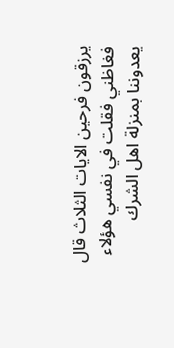يرزقون فرحين الايات الثلاث قال فغاظني فقلت في نفسي هؤلاء يعدوننا بمنزلة اهل الشرك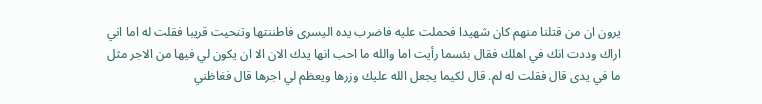يرون ان من قتلنا منهم كان شهيدا فحملت عليه فاضرب يده اليسرى فاطننتها وتنحيت قريبا فقلت له اما اني اراك وددت انك في اهلك فقال بئسما رأيت اما والله ما احب انها يدك الان الا ان يكون لي فيها من الاجر مثل ما في يدى قال فقلت له لم. قال لكيما يجعل الله عليك وزرها ويعظم لي اجرها قال فغاظني